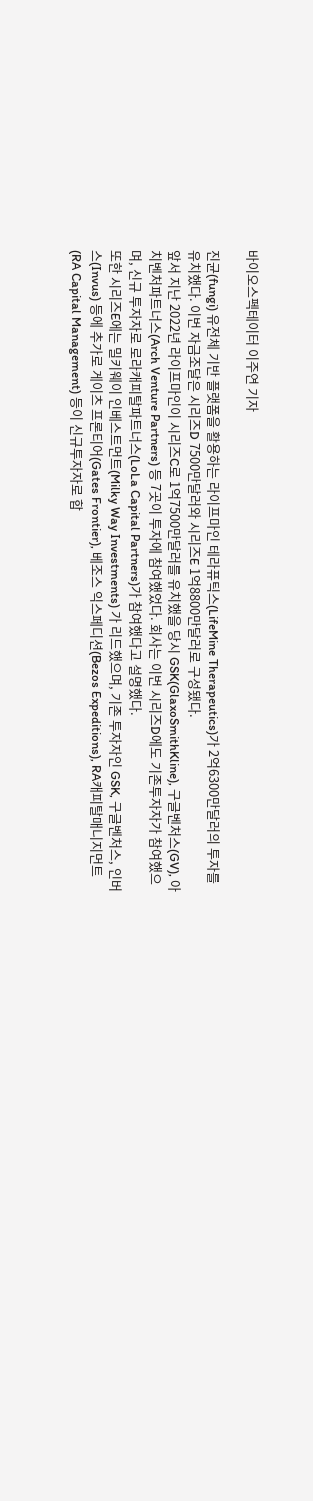바이오스펙테이터 이주연 기자

진균(fungi) 유전체 기반 플랫폼을 활용하는 라이프마인 테라퓨틱스(LifeMine Therapeutics)가 2억6300만달러의 투자를 유치했다. 이번 자금조달은 시리즈D 7500만달러와 시리즈E 1억8800만달러로 구성됐다.
앞서 지난 2022년 라이프마인이 시리즈C로 1억7500만달러를 유치했을 당시 GSK(GlaxoSmithKline), 구글벤처스(GV), 아치벤처파트너스(Arch Venture Partners) 등 7곳이 투자에 참여했었다. 회사는 이번 시리즈D에도 기존투자자가 참여했으며, 신규 투자자로 로라캐피탈파트너스(LoLa Capital Partners)가 참여했다고 설명했다.
또한 시리즈E에는 밀키웨이 인베스트먼트(Milky Way Investments) 가 리드했으며, 기존 투자자인 GSK, 구글벤처스, 인버스(Invus) 등에 추가로 게이츠 프론티어(Gates Frontier), 베조스 익스페디션(Bezos Expeditions), RA캐피탈매니지먼트(RA Capital Management) 등이 신규투자자로 합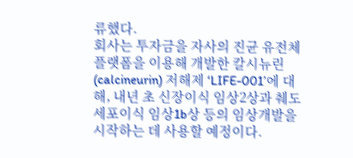류했다.
회사는 투자금을 자사의 진균 유전체 플랫폼을 이용해 개발한 칼시뉴린(calcineurin) 저해제 ‘LIFE-001’에 대해, 내년 초 신장이식 임상2상과 췌도세포이식 임상1b상 등의 임상개발을 시작하는 데 사용할 예정이다.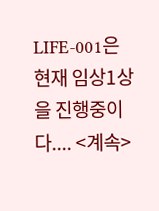LIFE-001은 현재 임상1상을 진행중이다.... <계속>